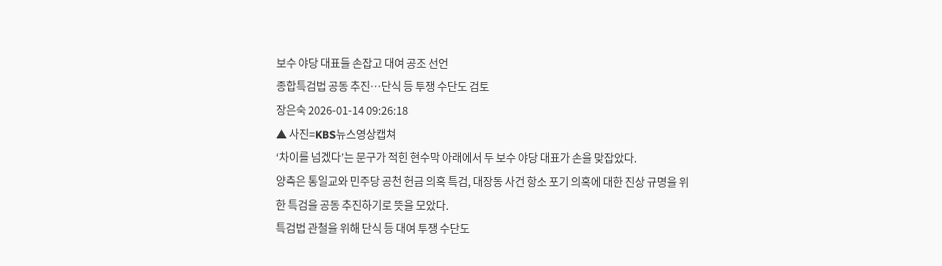보수 야당 대표들 손잡고 대여 공조 선언
종합특검법 공동 추진…단식 등 투쟁 수단도 검토
장은숙 2026-01-14 09:26:18
▲ 사진=KBS뉴스영상캡쳐
‘차이를 넘겠다’는 문구가 적힌 현수막 아래에서 두 보수 야당 대표가 손을 맞잡았다.
양측은 통일교와 민주당 공천 헌금 의혹 특검, 대장동 사건 항소 포기 의혹에 대한 진상 규명을 위한 특검을 공동 추진하기로 뜻을 모았다.
특검법 관철을 위해 단식 등 대여 투쟁 수단도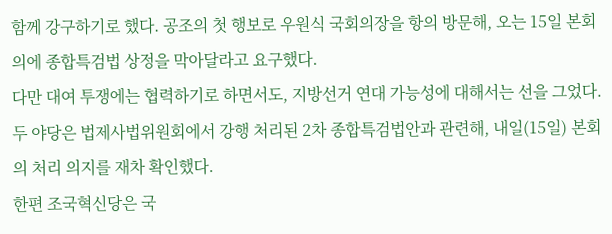함께 강구하기로 했다. 공조의 첫 행보로 우원식 국회의장을 항의 방문해, 오는 15일 본회의에 종합특검법 상정을 막아달라고 요구했다.
다만 대여 투쟁에는 협력하기로 하면서도, 지방선거 연대 가능성에 대해서는 선을 그었다.
두 야당은 법제사법위원회에서 강행 처리된 2차 종합특검법안과 관련해, 내일(15일) 본회의 처리 의지를 재차 확인했다.
한편 조국혁신당은 국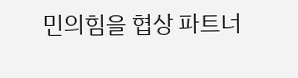민의힘을 협상 파트너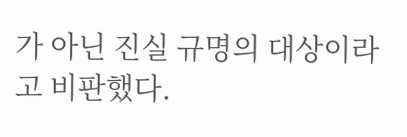가 아닌 진실 규명의 대상이라고 비판했다.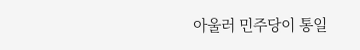아울러 민주당이 통일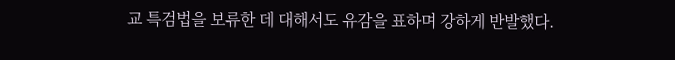교 특검법을 보류한 데 대해서도 유감을 표하며 강하게 반발했다.